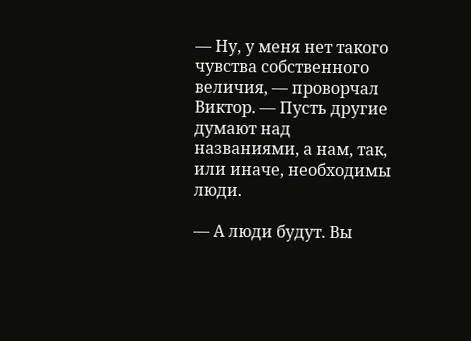— Ну, у меня нет такого чувства собственного величия, — проворчал Виктор. — Пусть другие думают над названиями, а нам, так, или иначе, необходимы люди.

— А люди будут. Вы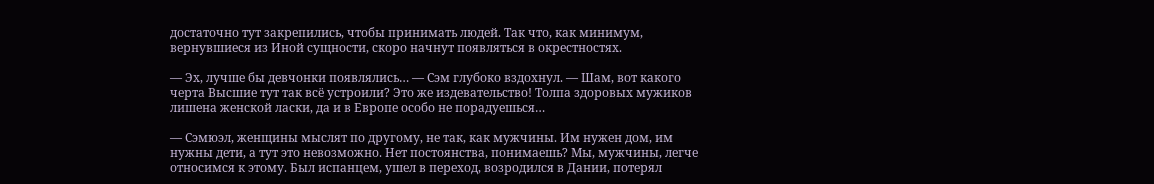достаточно тут закрепились, чтобы принимать людей. Так что, как минимум, вернувшиеся из Иной сущности, скоро начнут появляться в окрестностях.

— Эх, лучше бы девчонки появлялись… — Сэм глубоко вздохнул. — Шам, вот какого черта Высшие тут так всё устроили? Это же издевательство! Толпа здоровых мужиков лишена женской ласки, да и в Европе особо не порадуешься…

— Сэмюэл, женщины мыслят по другому, не так, как мужчины. Им нужен дом, им нужны дети, а тут это невозможно. Нет постоянства, понимаешь? Мы, мужчины, легче относимся к этому. Был испанцем, ушел в переход, возродился в Дании, потерял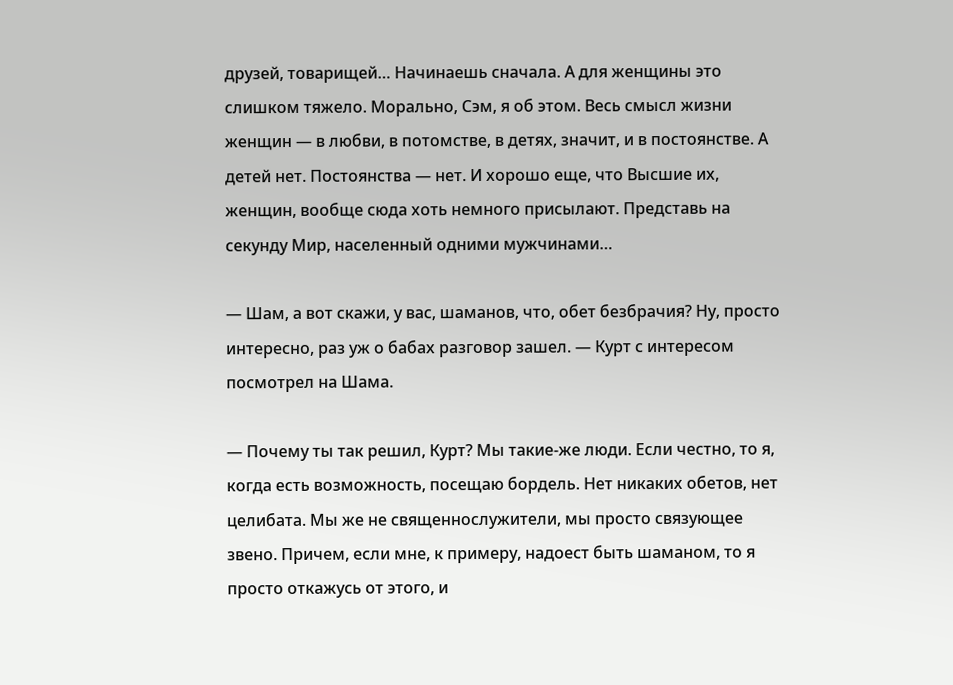друзей, товарищей… Начинаешь сначала. А для женщины это слишком тяжело. Морально, Сэм, я об этом. Весь смысл жизни женщин — в любви, в потомстве, в детях, значит, и в постоянстве. А детей нет. Постоянства — нет. И хорошо еще, что Высшие их, женщин, вообще сюда хоть немного присылают. Представь на секунду Мир, населенный одними мужчинами…

— Шам, а вот скажи, у вас, шаманов, что, обет безбрачия? Ну, просто интересно, раз уж о бабах разговор зашел. — Курт с интересом посмотрел на Шама.

— Почему ты так решил, Курт? Мы такие-же люди. Если честно, то я, когда есть возможность, посещаю бордель. Нет никаких обетов, нет целибата. Мы же не священнослужители, мы просто связующее звено. Причем, если мне, к примеру, надоест быть шаманом, то я просто откажусь от этого, и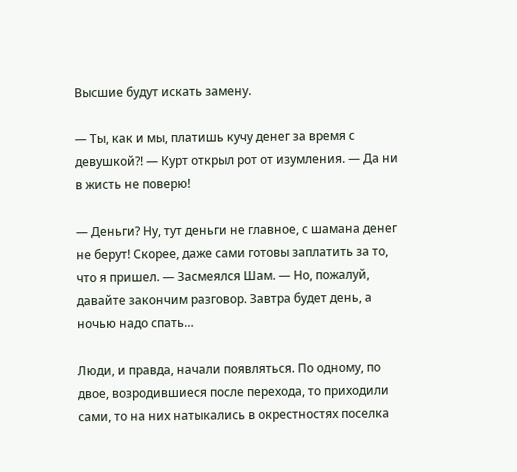Высшие будут искать замену.

— Ты, как и мы, платишь кучу денег за время с девушкой?! — Курт открыл рот от изумления. — Да ни в жисть не поверю!

— Деньги? Ну, тут деньги не главное, с шамана денег не берут! Скорее, даже сами готовы заплатить за то, что я пришел. — Засмеялся Шам. — Но, пожалуй, давайте закончим разговор. Завтра будет день, а ночью надо спать…

Люди, и правда, начали появляться. По одному, по двое, возродившиеся после перехода, то приходили сами, то на них натыкались в окрестностях поселка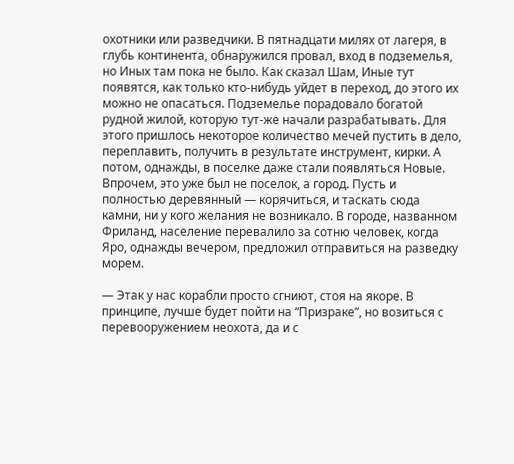охотники или разведчики. В пятнадцати милях от лагеря, в глубь континента, обнаружился провал, вход в подземелья, но Иных там пока не было. Как сказал Шам, Иные тут появятся, как только кто-нибудь уйдет в переход, до этого их можно не опасаться. Подземелье порадовало богатой рудной жилой, которую тут-же начали разрабатывать. Для этого пришлось некоторое количество мечей пустить в дело, переплавить, получить в результате инструмент, кирки. А потом, однажды, в поселке даже стали появляться Новые. Впрочем, это уже был не поселок, а город. Пусть и полностью деревянный — корячиться, и таскать сюда камни, ни у кого желания не возникало. В городе, названном Фриланд, население перевалило за сотню человек, когда Яро, однажды вечером, предложил отправиться на разведку морем.

— Этак у нас корабли просто сгниют, стоя на якоре. В принципе, лучше будет пойти на “Призраке”, но возиться с перевооружением неохота, да и с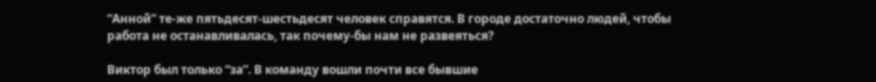“Анной” те-же пятьдесят-шестьдесят человек справятся. В городе достаточно людей, чтобы работа не останавливалась, так почему-бы нам не развеяться?

Виктор был только “за”. В команду вошли почти все бывшие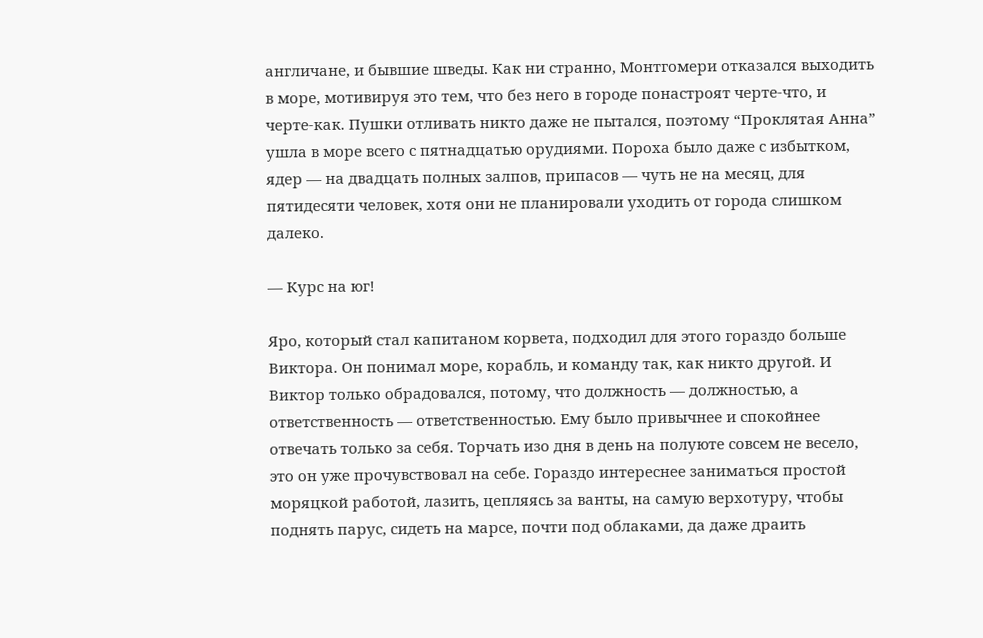англичане, и бывшие шведы. Как ни странно, Монтгомери отказался выходить в море, мотивируя это тем, что без него в городе понастроят черте-что, и черте-как. Пушки отливать никто даже не пытался, поэтому “Проклятая Анна” ушла в море всего с пятнадцатью орудиями. Пороха было даже с избытком, ядер — на двадцать полных залпов, припасов — чуть не на месяц, для пятидесяти человек, хотя они не планировали уходить от города слишком далеко.

— Курс на юг!

Яро, который стал капитаном корвета, подходил для этого гораздо больше Виктора. Он понимал море, корабль, и команду так, как никто другой. И Виктор только обрадовался, потому, что должность — должностью, а ответственность — ответственностью. Ему было привычнее и спокойнее отвечать только за себя. Торчать изо дня в день на полуюте совсем не весело, это он уже прочувствовал на себе. Гораздо интереснее заниматься простой моряцкой работой, лазить, цепляясь за ванты, на самую верхотуру, чтобы поднять парус, сидеть на марсе, почти под облаками, да даже драить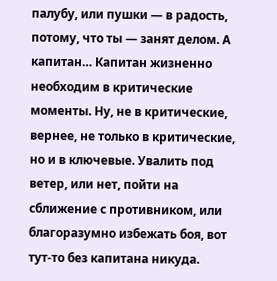палубу, или пушки — в радость, потому, что ты — занят делом. А капитан… Капитан жизненно необходим в критические моменты. Ну, не в критические, вернее, не только в критические, но и в ключевые. Увалить под ветер, или нет, пойти на сближение с противником, или благоразумно избежать боя, вот тут-то без капитана никуда.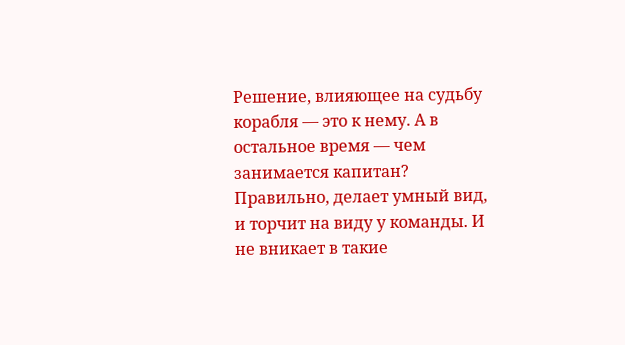Решение, влияющее на судьбу корабля — это к нему. А в остальное время — чем занимается капитан? Правильно, делает умный вид, и торчит на виду у команды. И не вникает в такие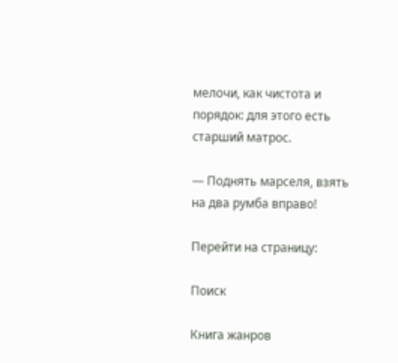мелочи, как чистота и порядок: для этого есть старший матрос.

— Поднять марселя, взять на два румба вправо!

Перейти на страницу:

Поиск

Книга жанров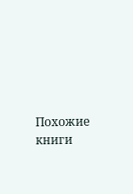Похожие книги